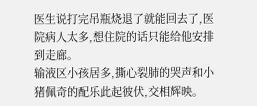医生说打完吊瓶烧退了就能回去了,医院病人太多,想住院的话只能给他安排到走廊。
输液区小孩居多,撕心裂肺的哭声和小猪佩奇的配乐此起彼伏,交相辉映。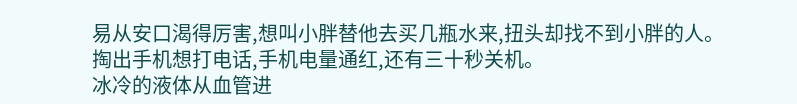易从安口渴得厉害,想叫小胖替他去买几瓶水来,扭头却找不到小胖的人。
掏出手机想打电话,手机电量通红,还有三十秒关机。
冰冷的液体从血管进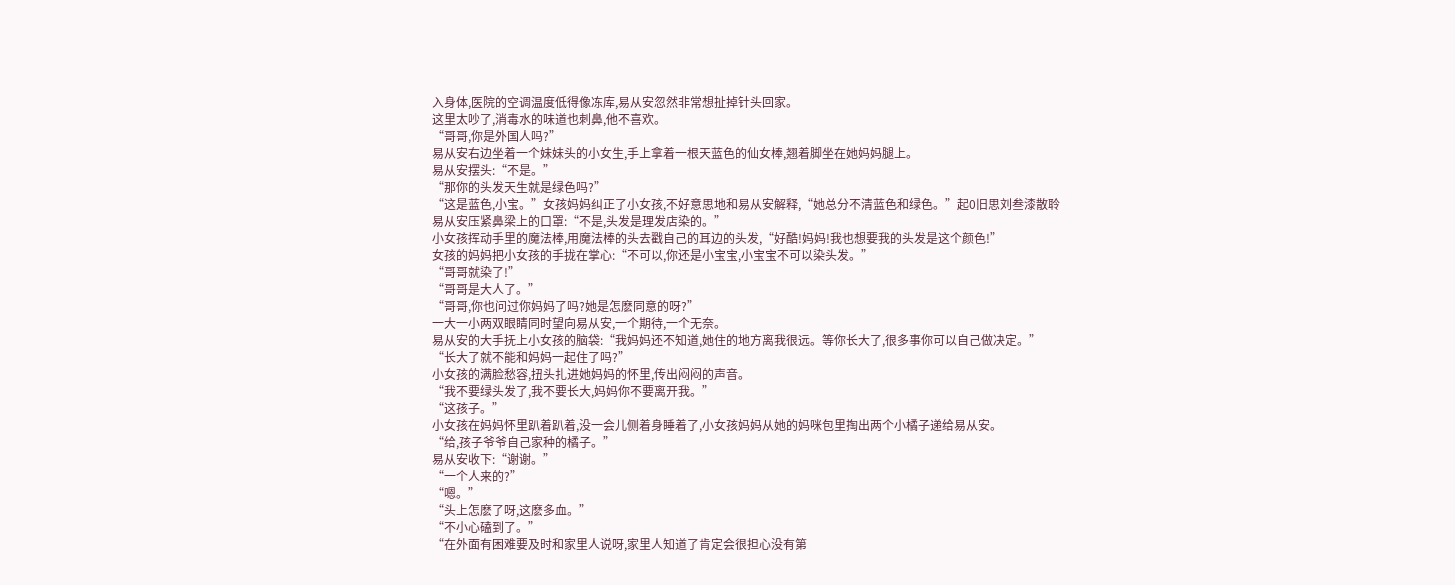入身体,医院的空调温度低得像冻库,易从安忽然非常想扯掉针头回家。
这里太吵了,消毒水的味道也刺鼻,他不喜欢。
“哥哥,你是外国人吗?”
易从安右边坐着一个妹妹头的小女生,手上拿着一根天蓝色的仙女棒,翘着脚坐在她妈妈腿上。
易从安摆头:“不是。”
“那你的头发天生就是绿色吗?”
“这是蓝色,小宝。”女孩妈妈纠正了小女孩,不好意思地和易从安解释,“她总分不清蓝色和绿色。”起0旧思刘叁漆散聆
易从安压紧鼻梁上的口罩:“不是,头发是理发店染的。”
小女孩挥动手里的魔法棒,用魔法棒的头去戳自己的耳边的头发,“好酷!妈妈!我也想要我的头发是这个颜色!”
女孩的妈妈把小女孩的手拢在掌心:“不可以,你还是小宝宝,小宝宝不可以染头发。”
“哥哥就染了!”
“哥哥是大人了。”
“哥哥,你也问过你妈妈了吗?她是怎麽同意的呀?”
一大一小两双眼睛同时望向易从安,一个期待,一个无奈。
易从安的大手抚上小女孩的脑袋:“我妈妈还不知道,她住的地方离我很远。等你长大了,很多事你可以自己做决定。”
“长大了就不能和妈妈一起住了吗?”
小女孩的满脸愁容,扭头扎进她妈妈的怀里,传出闷闷的声音。
“我不要绿头发了,我不要长大,妈妈你不要离开我。”
“这孩子。”
小女孩在妈妈怀里趴着趴着,没一会儿侧着身睡着了,小女孩妈妈从她的妈咪包里掏出两个小橘子递给易从安。
“给,孩子爷爷自己家种的橘子。”
易从安收下:“谢谢。”
“一个人来的?”
“嗯。”
“头上怎麽了呀,这麽多血。”
“不小心磕到了。”
“在外面有困难要及时和家里人说呀,家里人知道了肯定会很担心没有第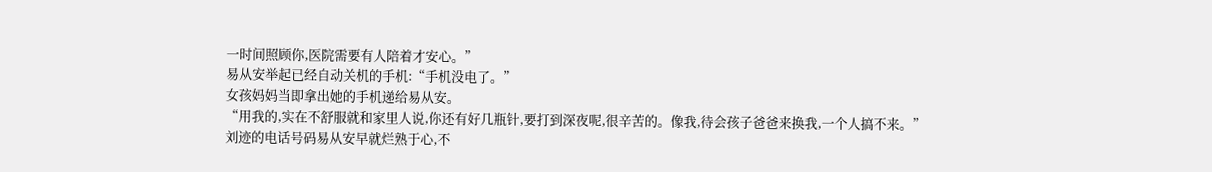一时间照顾你,医院需要有人陪着才安心。”
易从安举起已经自动关机的手机:“手机没电了。”
女孩妈妈当即拿出她的手机递给易从安。
“用我的,实在不舒服就和家里人说,你还有好几瓶针,要打到深夜呢,很辛苦的。像我,待会孩子爸爸来换我,一个人搞不来。”
刘迹的电话号码易从安早就烂熟于心,不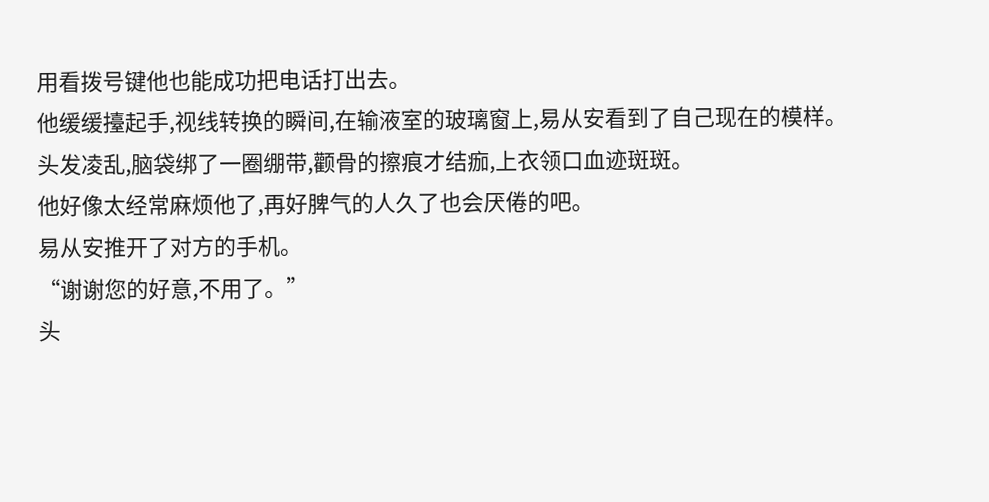用看拨号键他也能成功把电话打出去。
他缓缓擡起手,视线转换的瞬间,在输液室的玻璃窗上,易从安看到了自己现在的模样。
头发凌乱,脑袋绑了一圈绷带,颧骨的擦痕才结痂,上衣领口血迹斑斑。
他好像太经常麻烦他了,再好脾气的人久了也会厌倦的吧。
易从安推开了对方的手机。
“谢谢您的好意,不用了。”
头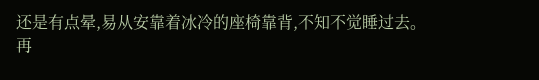还是有点晕,易从安靠着冰冷的座椅靠背,不知不觉睡过去。
再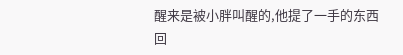醒来是被小胖叫醒的,他提了一手的东西回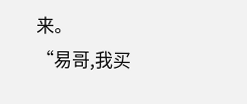来。
“易哥,我买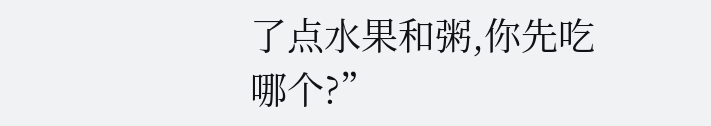了点水果和粥,你先吃哪个?”